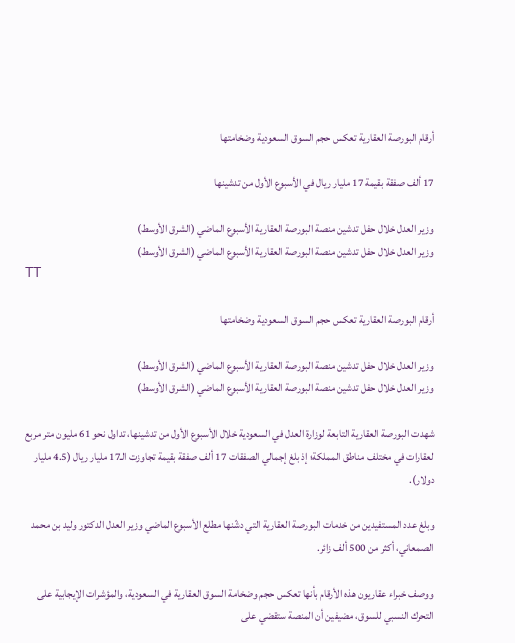أرقام البورصة العقارية تعكس حجم السوق السعودية وضخامتها

17 ألف صفقة بقيمة 17 مليار ريال في الأسبوع الأول من تدشينها

وزير العدل خلال حفل تدشين منصة البورصة العقارية الأسبوع الماضي (الشرق الأوسط)
وزير العدل خلال حفل تدشين منصة البورصة العقارية الأسبوع الماضي (الشرق الأوسط)
TT

أرقام البورصة العقارية تعكس حجم السوق السعودية وضخامتها

وزير العدل خلال حفل تدشين منصة البورصة العقارية الأسبوع الماضي (الشرق الأوسط)
وزير العدل خلال حفل تدشين منصة البورصة العقارية الأسبوع الماضي (الشرق الأوسط)

شهدت البورصة العقارية التابعة لوزارة العدل في السعودية خلال الأسبوع الأول من تدشينها، تداول نحو 61 مليون متر مربع لعقارات في مختلف مناطق المملكة؛ إذ بلغ إجمالي الصفقات 17 ألف صفقة بقيمة تجاوزت الـ17 مليار ريال (4.5 مليار دولار).

وبلغ عدد المستفيدين من خدمات البورصة العقارية التي دشّنها مطلع الأسبوع الماضي وزير العدل الدكتور وليد بن محمد الصمعاني، أكثر من 500 ألف زائر.

ووصف خبراء عقاريون هذه الأرقام بأنها تعكس حجم وضخامة السوق العقارية في السعودية، والمؤشرات الإيجابية على التحرك النسبي للسوق، مضيفين أن المنصة ستقضي على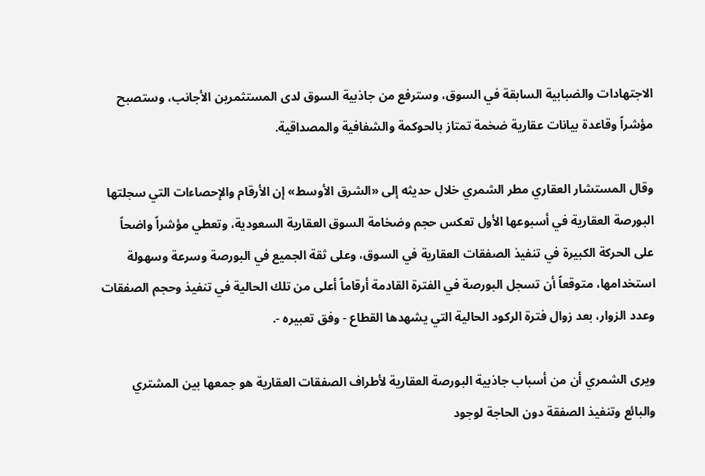الاجتهادات والضبابية السابقة في السوق، وسترفع من جاذبية السوق لدى المستثمرين الأجانب، وستصبح مؤشراً وقاعدة بيانات عقارية ضخمة تمتاز بالحوكمة والشفافية والمصداقية.

وقال المستشار العقاري مطر الشمري خلال حديثه إلى «الشرق الأوسط» إن الأرقام والإحصاءات التي سجلتها البورصة العقارية في أسبوعها الأول تعكس حجم وضخامة السوق العقارية السعودية، وتعطي مؤشراً واضحاً على الحركة الكبيرة في تنفيذ الصفقات العقارية في السوق، وعلى ثقة الجميع في البورصة وسرعة وسهولة استخدامها، متوقعاً أن تسجل البورصة في الفترة القادمة أرقاماً أعلى من تلك الحالية في تنفيذ وحجم الصفقات وعدد الزوار، بعد زوال فترة الركود الحالية التي يشهدها القطاع - وفق تعبيره -.

ويرى الشمري أن من أسباب جاذبية البورصة العقارية لأطراف الصفقات العقارية هو جمعها بين المشتري والبائع وتنفيذ الصفقة دون الحاجة لوجود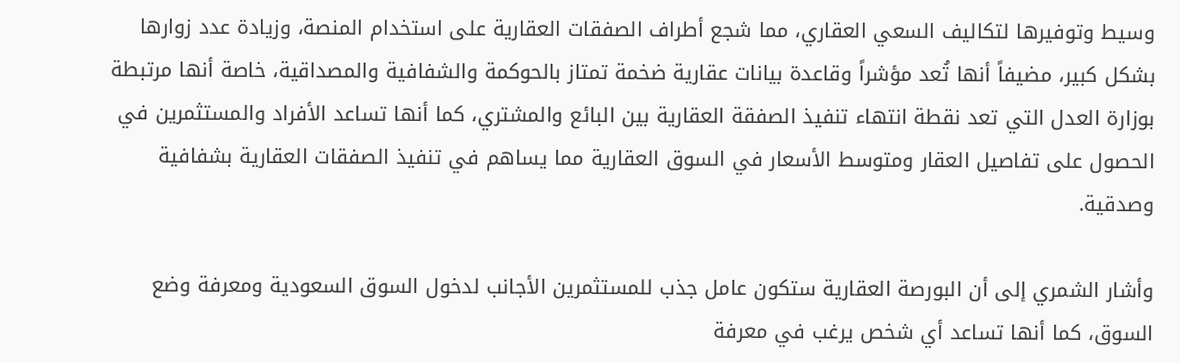وسيط وتوفيرها لتكاليف السعي العقاري، مما شجع أطراف الصفقات العقارية على استخدام المنصة، وزيادة عدد زوارها بشكل كبير، مضيفاً أنها تُعد مؤشراً وقاعدة بيانات عقارية ضخمة تمتاز بالحوكمة والشفافية والمصداقية، خاصة أنها مرتبطة بوزارة العدل التي تعد نقطة انتهاء تنفيذ الصفقة العقارية بين البائع والمشتري، كما أنها تساعد الأفراد والمستثمرين في الحصول على تفاصيل العقار ومتوسط الأسعار في السوق العقارية مما يساهم في تنفيذ الصفقات العقارية بشفافية وصدقية.

وأشار الشمري إلى أن البورصة العقارية ستكون عامل جذب للمستثمرين الأجانب لدخول السوق السعودية ومعرفة وضع السوق، كما أنها تساعد أي شخص يرغب في معرفة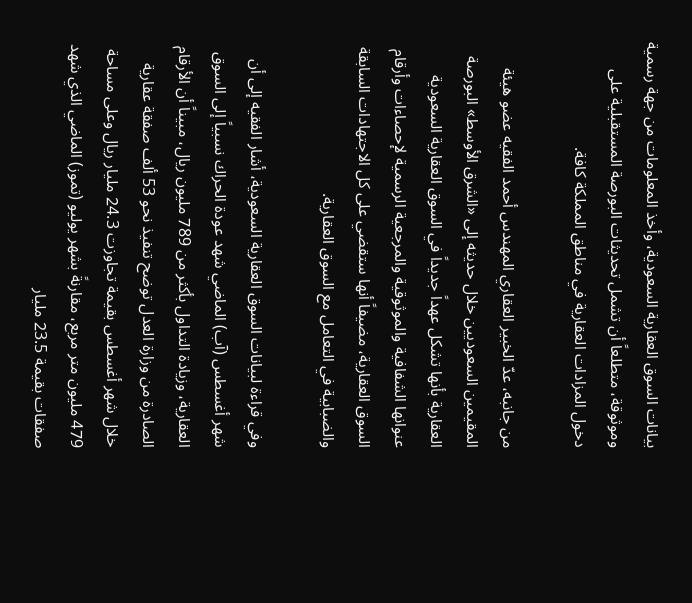بيانات السوق العقارية السعودية، وأخذ المعلومات من جهة رسمية وموثوقة، متطلعاً أن تشمل تحديثات البورصة المستقبلية على دخول المزادات العقارية في مناطق المملكة كافة.

من جانبه، عدّ الخبير العقاري المهندس أحمد الفقيه عضو هيئة المقيمين السعوديين خلال حديثه إلى «الشرق الأوسط» البورصة العقارية بأنها تشكل عهداً جديداً في السوق العقارية السعودية عنوانها الشفافية والموثوقية والمرجعية الرسمية لإحصاءات وأرقام السوق العقارية، مضيفاً أنها ستقضي على كل الاجتهادات السابقة والضبابية في التعامل مع السوق العقارية.

وفي قراءة لبيانات السوق العقارية السعودية، أشار الفقيه إلى أن شهر أغسطس (آب) الماضي شهد عودة الحراك نسبياً إلى السوق العقارية، وزيادة التداول بأكثر من 789 مليون ريال، مبيناً أن الأرقام الصادرة من وزارة العدل توضح تنفيذ نحو 53 ألف صفقة عقارية خلال شهر أغسطس بقيمة تجاوزت 24.3 مليار ريال وعلى مساحة 479 مليون متر مربع، مقارنةً بشهر يوليو (تموز) الماضي الذي شهد صفقات بقيمة 23.5 مليار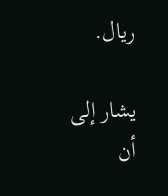ريال.

يشار إلى أن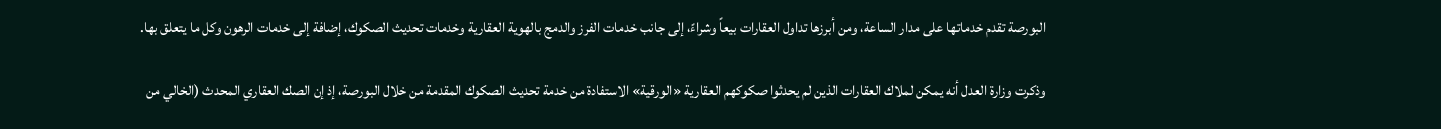البورصة تقدم خدماتها على مدار الساعة، ومن أبرزها تداول العقارات بيعاً وشراءً، إلى جانب خدمات الفرز والدمج بالهوية العقارية وخدمات تحديث الصكوك، إضافة إلى خدمات الرهون وكل ما يتعلق بها.

وذكرت وزارة العدل أنه يمكن لملاك العقارات الذين لم يحدثوا صكوكهم العقارية «الورقية» الاستفادة من خدمة تحديث الصكوك المقدمة من خلال البورصة، إذ إن الصك العقاري المحدث (الخالي من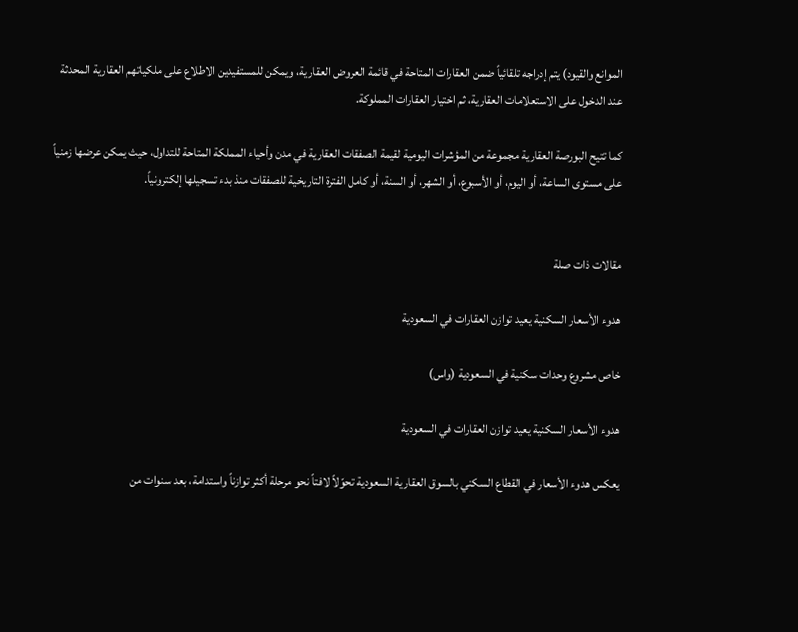الموانع والقيود) يتم إدراجه تلقائياً ضمن العقارات المتاحة في قائمة العروض العقارية، ويمكن للمستفيدين الاطلاع على ملكياتهم العقارية المحدثة عند الدخول على الاستعلامات العقارية، ثم اختيار العقارات المملوكة.

كما تتيح البورصة العقارية مجموعة من المؤشرات اليومية لقيمة الصفقات العقارية في مدن وأحياء المملكة المتاحة للتداول، حيث يمكن عرضها زمنياً على مستوى الساعة، أو اليوم، أو الأسبوع، أو الشهر، أو السنة، أو كامل الفترة التاريخية للصفقات منذ بدء تسجيلها إلكترونياً.


مقالات ذات صلة

هدوء الأسعار السكنية يعيد توازن العقارات في السعودية

خاص مشروع وحدات سكنية في السعودية (واس)

هدوء الأسعار السكنية يعيد توازن العقارات في السعودية

يعكس هدوء الأسعار في القطاع السكني بالسوق العقارية السعودية تحوّلاً لافتاً نحو مرحلة أكثر توازناً واستدامة، بعد سنوات من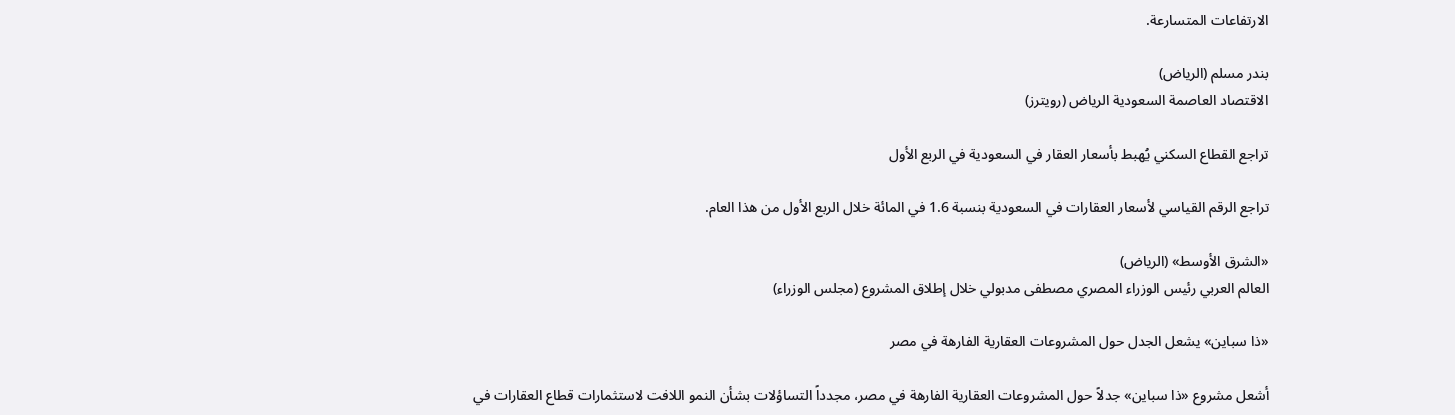الارتفاعات المتسارعة.

بندر مسلم (الرياض)
الاقتصاد العاصمة السعودية الرياض (رويترز)

تراجع القطاع السكني يُهبط بأسعار العقار في السعودية في الربع الأول

تراجع الرقم القياسي لأسعار العقارات في السعودية بنسبة 1.6 في المائة خلال الربع الأول من هذا العام.

«الشرق الأوسط» (الرياض)
العالم العربي رئيس الوزراء المصري مصطفى مدبولي خلال إطلاق المشروع (مجلس الوزراء)

«ذا سباين» يشعل الجدل حول المشروعات العقارية الفارهة في مصر

أشعل مشروع «ذا سباين» جدلاً حول المشروعات العقارية الفارهة في مصر، مجدداً التساؤلات بشأن النمو اللافت لاستثمارات قطاع العقارات في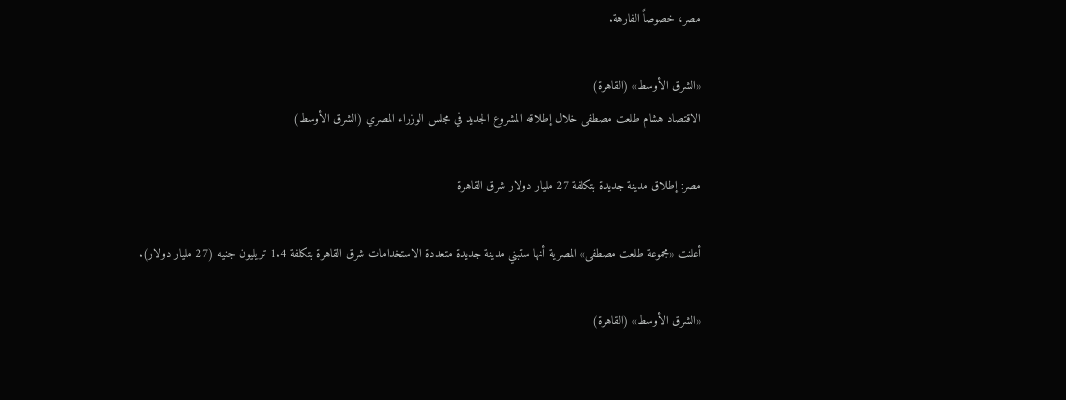مصر، خصوصاً الفارهة.

«الشرق الأوسط» (القاهرة)
الاقتصاد هشام طلعت مصطفى خلال إطلاقه المشروع الجديد في مجلس الوزراء المصري (الشرق الأوسط)

مصر: إطلاق مدينة جديدة بتكلفة 27 مليار دولار شرق القاهرة

أعلنت «مجموعة طلعت مصطفى» المصرية أنها ستبني مدينة جديدة متعددة الاستخدامات شرق القاهرة بتكلفة 1.4 تريليون جنيه (27 مليار دولار).

«الشرق الأوسط» (القاهرة)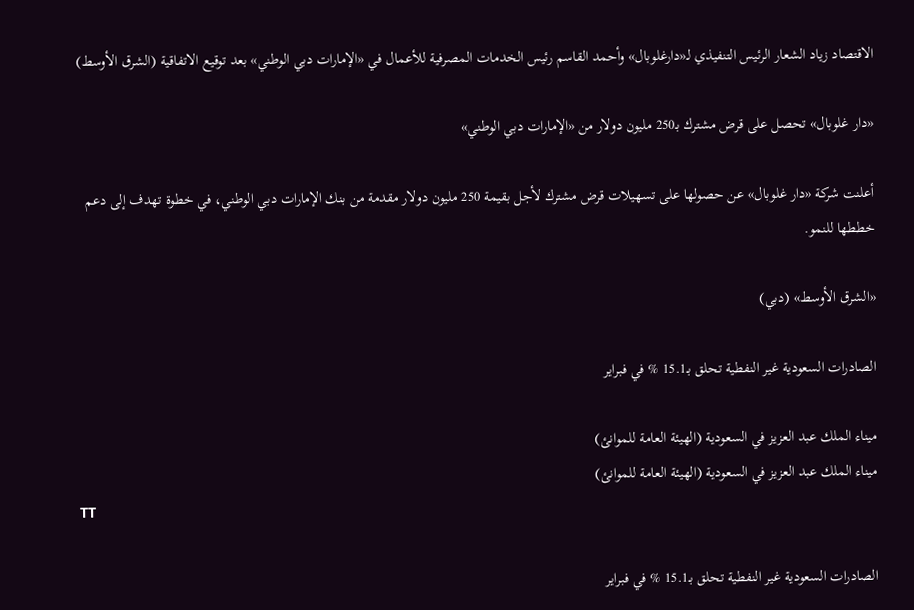الاقتصاد زياد الشعار الرئيس التنفيذي لـ«دارغلوبال» وأحمد القاسم رئيس الخدمات المصرفية للأعمال في «الإمارات دبي الوطني» بعد توقيع الاتفاقية (الشرق الأوسط)

«دار غلوبال» تحصل على قرض مشترك بـ250 مليون دولار من «الإمارات دبي الوطني»

أعلنت شركة «دار غلوبال» عن حصولها على تسهيلات قرض مشترك لأجل بقيمة 250 مليون دولار مقدمة من بنك الإمارات دبي الوطني، في خطوة تهدف إلى دعم خططها للنمو.

«الشرق الأوسط» (دبي)

الصادرات السعودية غير النفطية تحلق بـ15.1 % في فبراير

ميناء الملك عبد العزيز في السعودية (الهيئة العامة للموانئ)
ميناء الملك عبد العزيز في السعودية (الهيئة العامة للموانئ)
TT

الصادرات السعودية غير النفطية تحلق بـ15.1 % في فبراير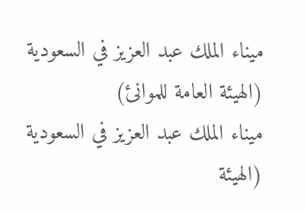ميناء الملك عبد العزيز في السعودية (الهيئة العامة للموانئ)
ميناء الملك عبد العزيز في السعودية (الهيئة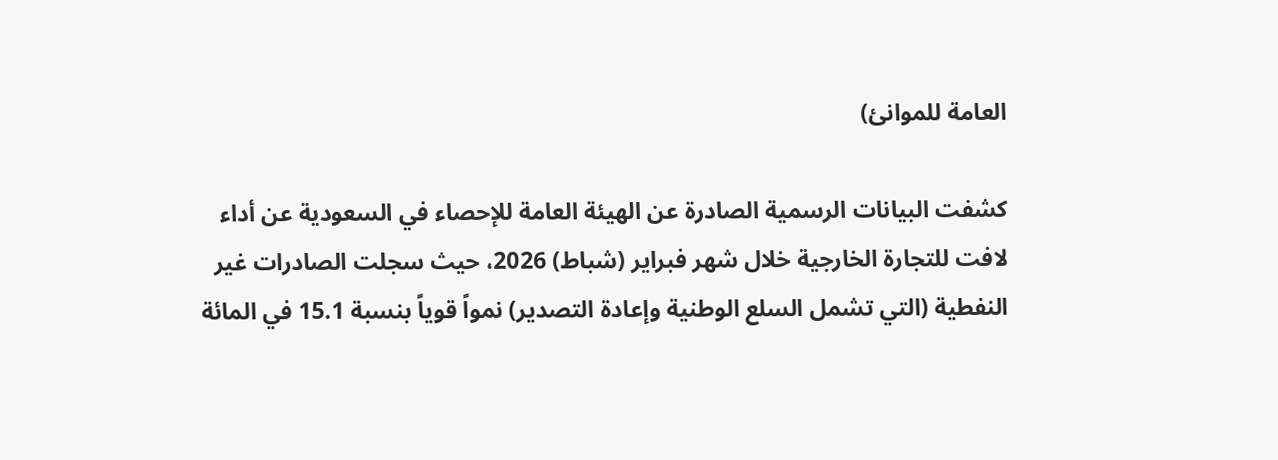العامة للموانئ)

كشفت البيانات الرسمية الصادرة عن الهيئة العامة للإحصاء في السعودية عن أداء لافت للتجارة الخارجية خلال شهر فبراير (شباط) 2026، حيث سجلت الصادرات غير النفطية (التي تشمل السلع الوطنية وإعادة التصدير) نمواً قوياً بنسبة 15.1 في المائة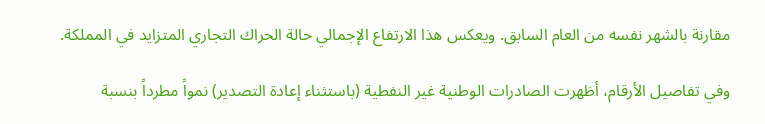مقارنة بالشهر نفسه من العام السابق. ويعكس هذا الارتفاع الإجمالي حالة الحراك التجاري المتزايد في المملكة.

وفي تفاصيل الأرقام، أظهرت الصادرات الوطنية غير النفطية (باستثناء إعادة التصدير) نمواً مطرداً بنسبة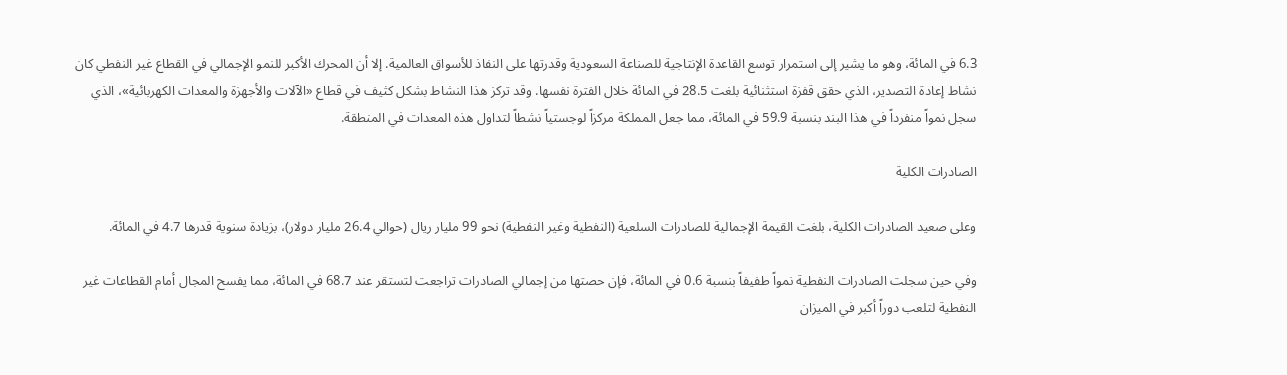6.3 في المائة، وهو ما يشير إلى استمرار توسع القاعدة الإنتاجية للصناعة السعودية وقدرتها على النفاذ للأسواق العالمية. إلا أن المحرك الأكبر للنمو الإجمالي في القطاع غير النفطي كان نشاط إعادة التصدير، الذي حقق قفزة استثنائية بلغت 28.5 في المائة خلال الفترة نفسها. وقد تركز هذا النشاط بشكل كثيف في قطاع «الآلات والأجهزة والمعدات الكهربائية»، الذي سجل نمواً منفرداً في هذا البند بنسبة 59.9 في المائة، مما جعل المملكة مركزاً لوجستياً نشطاً لتداول هذه المعدات في المنطقة.

الصادرات الكلية

وعلى صعيد الصادرات الكلية، بلغت القيمة الإجمالية للصادرات السلعية (النفطية وغير النفطية) نحو 99 مليار ريال (حوالي 26.4 مليار دولار)، بزيادة سنوية قدرها 4.7 في المائة.

وفي حين سجلت الصادرات النفطية نمواً طفيفاً بنسبة 0.6 في المائة، فإن حصتها من إجمالي الصادرات تراجعت لتستقر عند 68.7 في المائة، مما يفسح المجال أمام القطاعات غير النفطية لتلعب دوراً أكبر في الميزان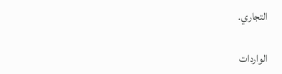التجاري.

الواردات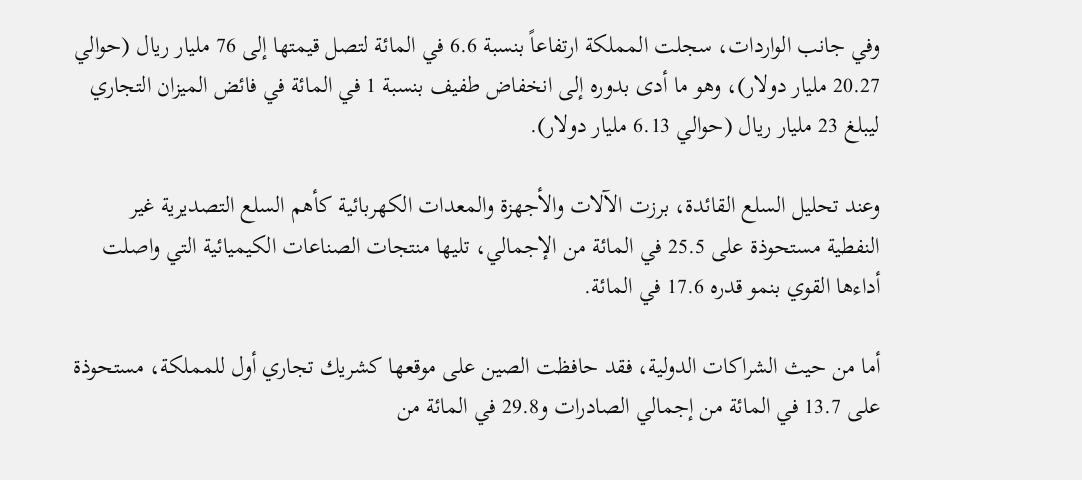وفي جانب الواردات، سجلت المملكة ارتفاعاً بنسبة 6.6 في المائة لتصل قيمتها إلى 76 مليار ريال (حوالي 20.27 مليار دولار)، وهو ما أدى بدوره إلى انخفاض طفيف بنسبة 1 في المائة في فائض الميزان التجاري ليبلغ 23 مليار ريال (حوالي 6.13 مليار دولار).

وعند تحليل السلع القائدة، برزت الآلات والأجهزة والمعدات الكهربائية كأهم السلع التصديرية غير النفطية مستحوذة على 25.5 في المائة من الإجمالي، تليها منتجات الصناعات الكيميائية التي واصلت أداءها القوي بنمو قدره 17.6 في المائة.

أما من حيث الشراكات الدولية، فقد حافظت الصين على موقعها كشريك تجاري أول للمملكة، مستحوذة على 13.7 في المائة من إجمالي الصادرات و29.8 في المائة من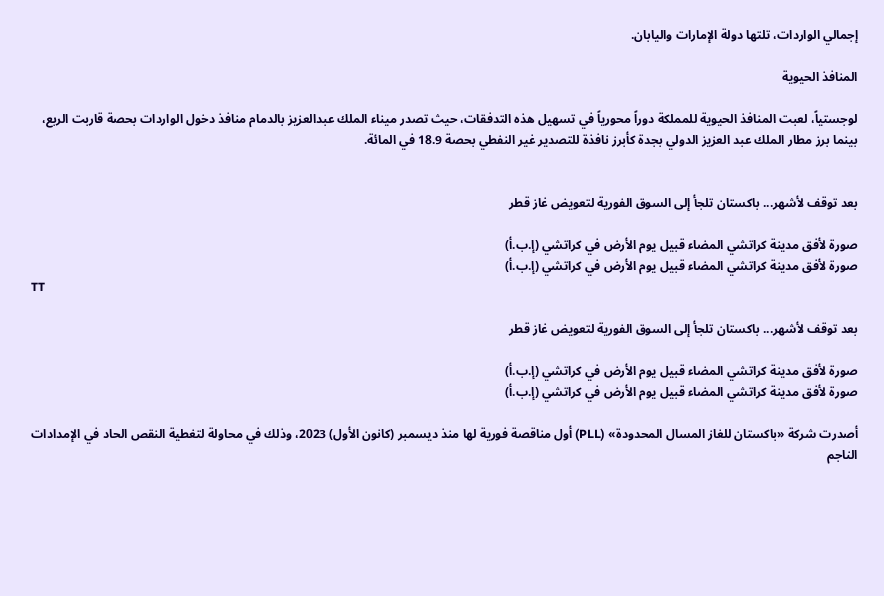إجمالي الواردات، تلتها دولة الإمارات واليابان.

المنافذ الحيوية

لوجستياً، لعبت المنافذ الحيوية للمملكة دوراً محورياً في تسهيل هذه التدفقات، حيث تصدر ميناء الملك عبدالعزيز بالدمام منافذ دخول الواردات بحصة قاربت الربع، بينما برز مطار الملك عبد العزيز الدولي بجدة كأبرز نافذة للتصدير غير النفطي بحصة 18.9 في المائة.


بعد توقف لأشهر... باكستان تلجأ إلى السوق الفورية لتعويض غاز قطر

صورة لأفق مدينة كراتشي المضاء قبيل يوم الأرض في كراتشي (إ.ب.أ)
صورة لأفق مدينة كراتشي المضاء قبيل يوم الأرض في كراتشي (إ.ب.أ)
TT

بعد توقف لأشهر... باكستان تلجأ إلى السوق الفورية لتعويض غاز قطر

صورة لأفق مدينة كراتشي المضاء قبيل يوم الأرض في كراتشي (إ.ب.أ)
صورة لأفق مدينة كراتشي المضاء قبيل يوم الأرض في كراتشي (إ.ب.أ)

أصدرت شركة «باكستان للغاز المسال المحدودة» (PLL) أول مناقصة فورية لها منذ ديسمبر (كانون الأول) 2023، وذلك في محاولة لتغطية النقص الحاد في الإمدادات الناجم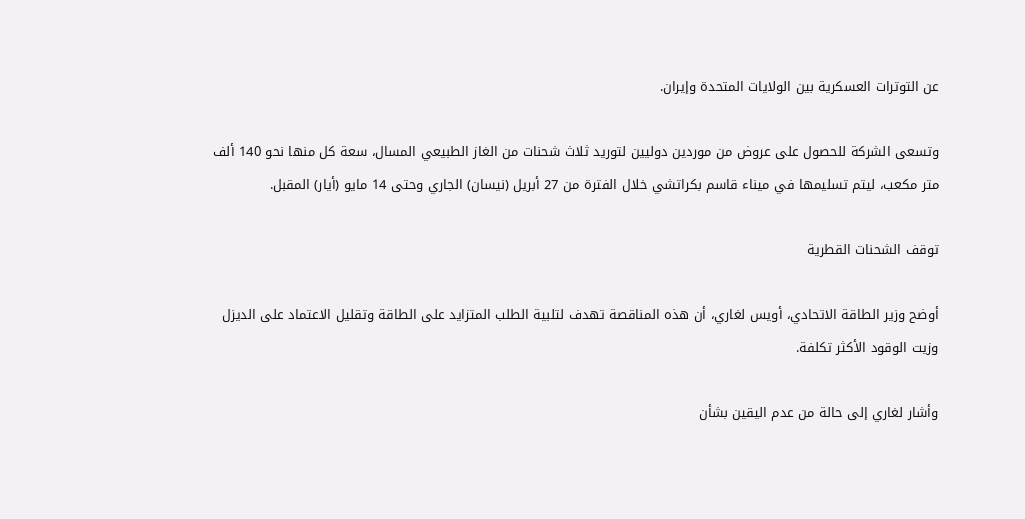عن التوترات العسكرية بين الولايات المتحدة وإيران.

وتسعى الشركة للحصول على عروض من موردين دوليين لتوريد ثلاث شحنات من الغاز الطبيعي المسال، سعة كل منها نحو 140 ألف متر مكعب، ليتم تسليمها في ميناء قاسم بكراتشي خلال الفترة من 27 أبريل (نيسان) الجاري وحتى 14 مايو (أيار) المقبل.

توقف الشحنات القطرية

أوضح وزير الطاقة الاتحادي، أويس لغاري، أن هذه المناقصة تهدف لتلبية الطلب المتزايد على الطاقة وتقليل الاعتماد على الديزل وزيت الوقود الأكثر تكلفة.

وأشار لغاري إلى حالة من عدم اليقين بشأن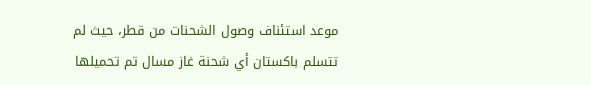موعد استئناف وصول الشحنات من قطر، حيث لم تتسلم باكستان أي شحنة غاز مسال تم تحميلها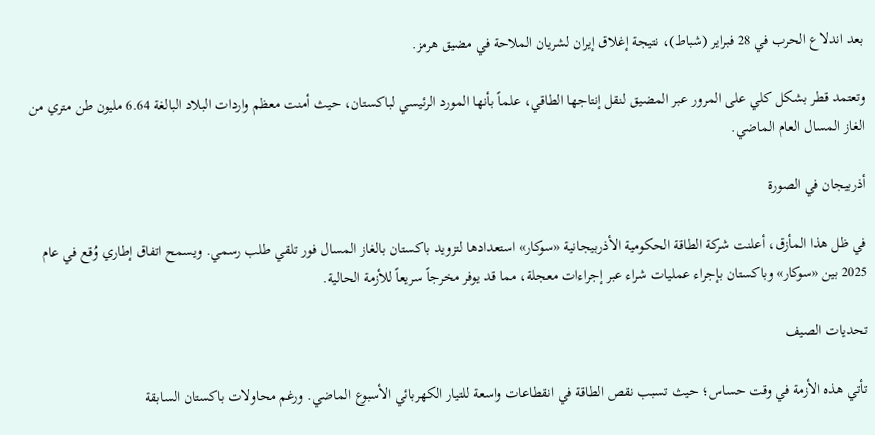بعد اندلاع الحرب في 28 فبراير (شباط)، نتيجة إغلاق إيران لشريان الملاحة في مضيق هرمز.

وتعتمد قطر بشكل كلي على المرور عبر المضيق لنقل إنتاجها الطاقي، علماً بأنها المورد الرئيسي لباكستان، حيث أمنت معظم واردات البلاد البالغة 6.64 مليون طن متري من الغاز المسال العام الماضي.

أذربيجان في الصورة

في ظل هذا المأزق، أعلنت شركة الطاقة الحكومية الأذربيجانية «سوكار» استعدادها لتزويد باكستان بالغاز المسال فور تلقي طلب رسمي. ويسمح اتفاق إطاري وُقع في عام 2025 بين «سوكار» وباكستان بإجراء عمليات شراء عبر إجراءات معجلة، مما قد يوفر مخرجاً سريعاً للأزمة الحالية.

تحديات الصيف

تأتي هذه الأزمة في وقت حساس؛ حيث تسبب نقص الطاقة في انقطاعات واسعة للتيار الكهربائي الأسبوع الماضي. ورغم محاولات باكستان السابقة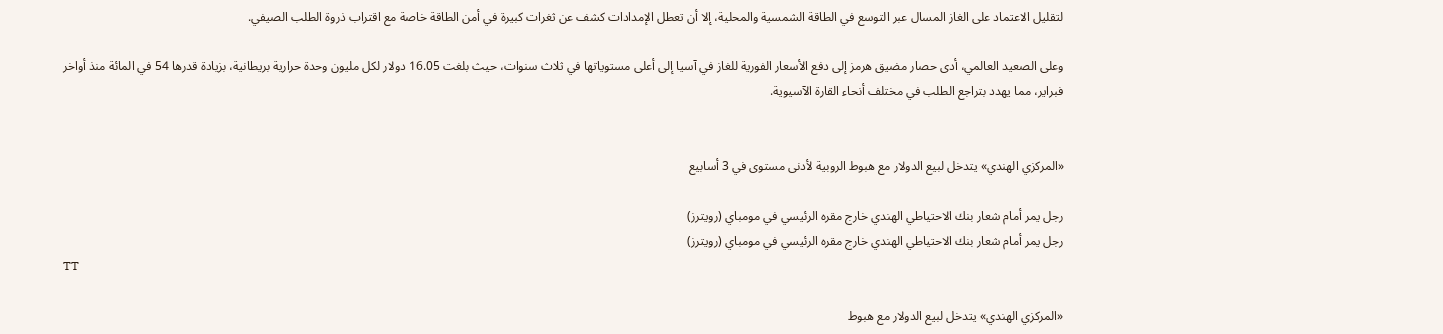لتقليل الاعتماد على الغاز المسال عبر التوسع في الطاقة الشمسية والمحلية، إلا أن تعطل الإمدادات كشف عن ثغرات كبيرة في أمن الطاقة خاصة مع اقتراب ذروة الطلب الصيفي.

وعلى الصعيد العالمي، أدى حصار مضيق هرمز إلى دفع الأسعار الفورية للغاز في آسيا إلى أعلى مستوياتها في ثلاث سنوات، حيث بلغت 16.05 دولار لكل مليون وحدة حرارية بريطانية، بزيادة قدرها 54 في المائة منذ أواخر فبراير، مما يهدد بتراجع الطلب في مختلف أنحاء القارة الآسيوية.


«المركزي الهندي» يتدخل لبيع الدولار مع هبوط الروبية لأدنى مستوى في 3 أسابيع

رجل يمر أمام شعار بنك الاحتياطي الهندي خارج مقره الرئيسي في مومباي (رويترز)
رجل يمر أمام شعار بنك الاحتياطي الهندي خارج مقره الرئيسي في مومباي (رويترز)
TT

«المركزي الهندي» يتدخل لبيع الدولار مع هبوط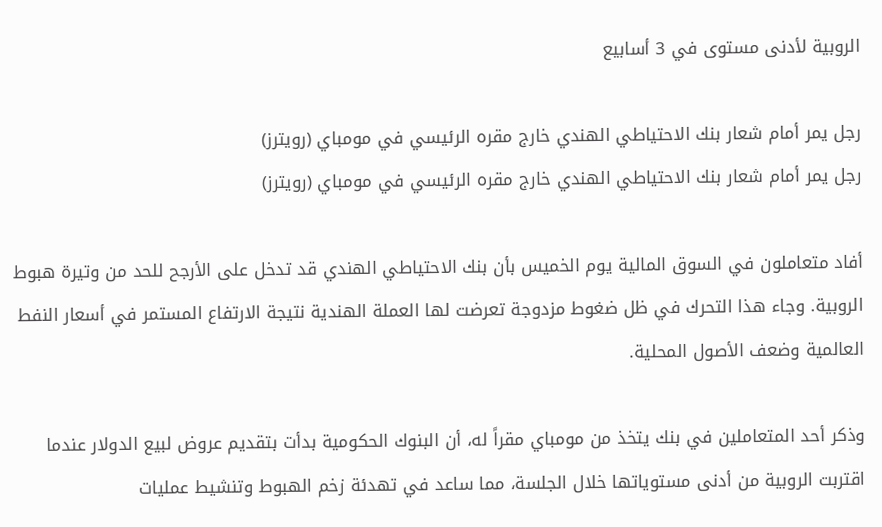الروبية لأدنى مستوى في 3 أسابيع

رجل يمر أمام شعار بنك الاحتياطي الهندي خارج مقره الرئيسي في مومباي (رويترز)
رجل يمر أمام شعار بنك الاحتياطي الهندي خارج مقره الرئيسي في مومباي (رويترز)

أفاد متعاملون في السوق المالية يوم الخميس بأن بنك الاحتياطي الهندي قد تدخل على الأرجح للحد من وتيرة هبوط الروبية. وجاء هذا التحرك في ظل ضغوط مزدوجة تعرضت لها العملة الهندية نتيجة الارتفاع المستمر في أسعار النفط العالمية وضعف الأصول المحلية.

وذكر أحد المتعاملين في بنك يتخذ من مومباي مقراً له، أن البنوك الحكومية بدأت بتقديم عروض لبيع الدولار عندما اقتربت الروبية من أدنى مستوياتها خلال الجلسة، مما ساعد في تهدئة زخم الهبوط وتنشيط عمليات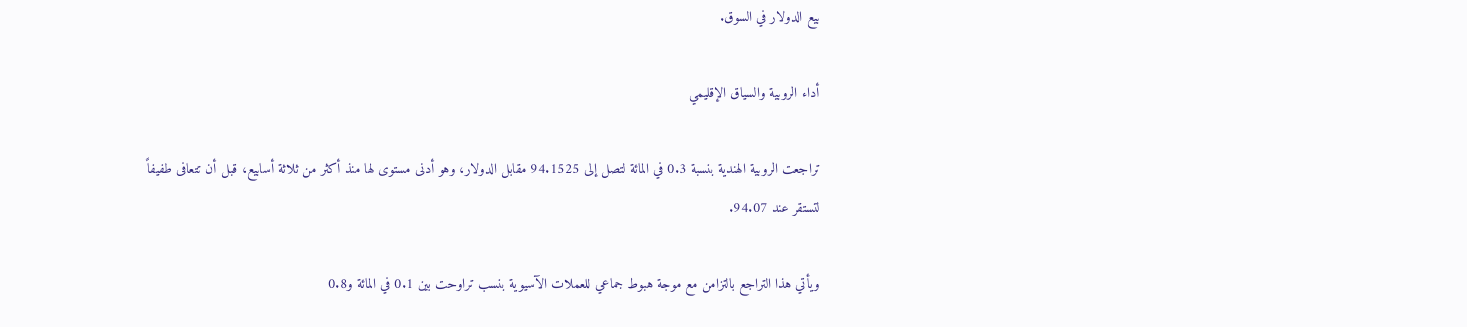بيع الدولار في السوق.

أداء الروبية والسياق الإقليمي

تراجعت الروبية الهندية بنسبة 0.3 في المائة لتصل إلى 94.1525 مقابل الدولار، وهو أدنى مستوى لها منذ أكثر من ثلاثة أسابيع، قبل أن تتعافى طفيفاً لتستقر عند 94.07.

ويأتي هذا التراجع بالتزامن مع موجة هبوط جماعي للعملات الآسيوية بنسب تراوحت بين 0.1 في المائة و0.8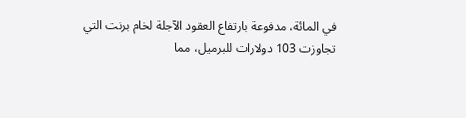في المائة، مدفوعة بارتفاع العقود الآجلة لخام برنت التي تجاوزت 103 دولارات للبرميل، مما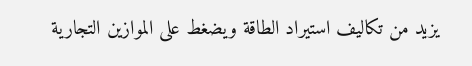يزيد من تكاليف استيراد الطاقة ويضغط على الموازين التجارية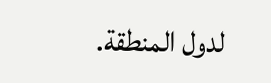لدول المنطقة.